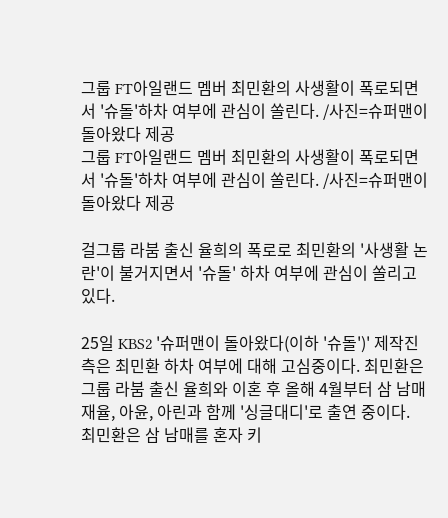그룹 FT아일랜드 멤버 최민환의 사생활이 폭로되면서 '슈돌'하차 여부에 관심이 쏠린다. /사진=슈퍼맨이 돌아왔다 제공
그룹 FT아일랜드 멤버 최민환의 사생활이 폭로되면서 '슈돌'하차 여부에 관심이 쏠린다. /사진=슈퍼맨이 돌아왔다 제공

걸그룹 라붐 출신 율희의 폭로로 최민환의 '사생활 논란'이 불거지면서 '슈돌' 하차 여부에 관심이 쏠리고 있다.

25일 KBS2 '슈퍼맨이 돌아왔다(이하 '슈돌')' 제작진 측은 최민환 하차 여부에 대해 고심중이다. 최민환은 그룹 라붐 출신 율희와 이혼 후 올해 4월부터 삼 남매 재율, 아윤, 아린과 함께 '싱글대디'로 출연 중이다. 최민환은 삼 남매를 혼자 키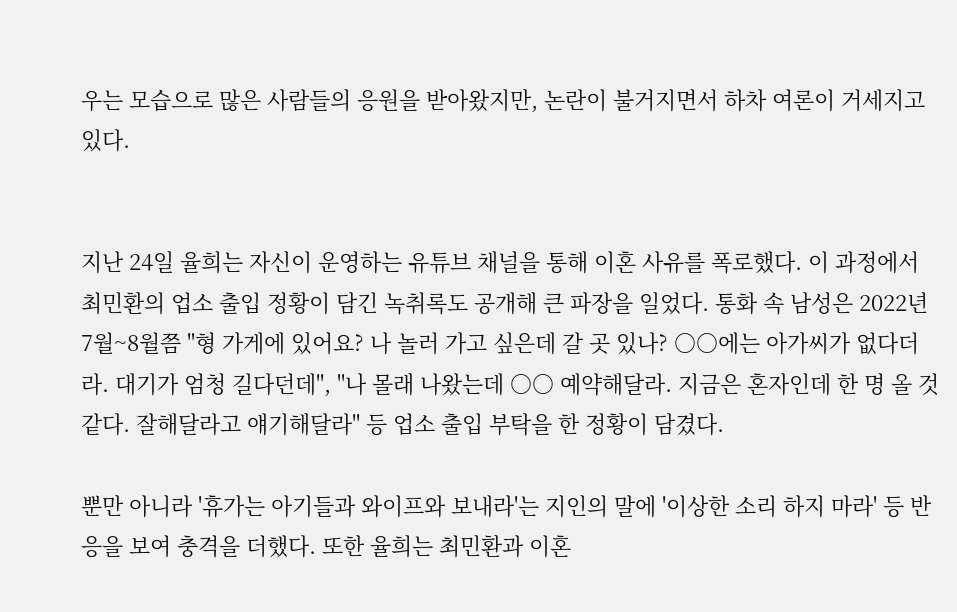우는 모습으로 많은 사람들의 응원을 받아왔지만, 논란이 불거지면서 하차 여론이 거세지고 있다.


지난 24일 율희는 자신이 운영하는 유튜브 채널을 통해 이혼 사유를 폭로했다. 이 과정에서 최민환의 업소 출입 정황이 담긴 녹취록도 공개해 큰 파장을 일었다. 통화 속 남성은 2022년 7월~8월쯤 "형 가게에 있어요? 나 놀러 가고 싶은데 갈 곳 있나? ○○에는 아가씨가 없다더라. 대기가 엄청 길다던데", "나 몰래 나왔는데 ○○ 예약해달라. 지금은 혼자인데 한 명 올 것 같다. 잘해달라고 얘기해달라" 등 업소 출입 부탁을 한 정황이 담겼다.

뿐만 아니라 '휴가는 아기들과 와이프와 보내라'는 지인의 말에 '이상한 소리 하지 마라' 등 반응을 보여 충격을 더했다. 또한 율희는 최민환과 이혼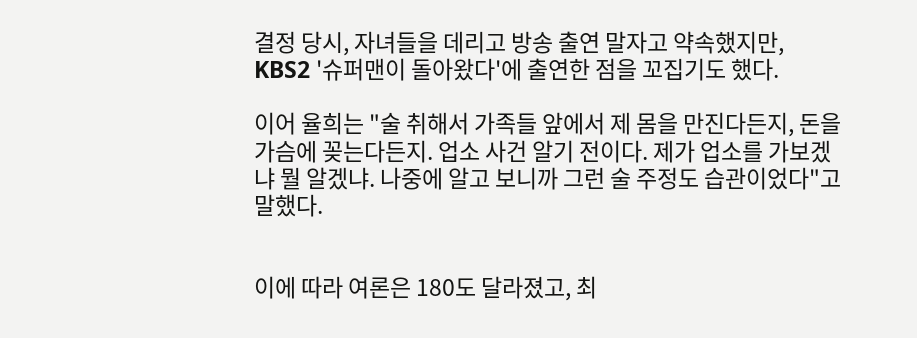결정 당시, 자녀들을 데리고 방송 출연 말자고 약속했지만, KBS2 '슈퍼맨이 돌아왔다'에 출연한 점을 꼬집기도 했다.

이어 율희는 "술 취해서 가족들 앞에서 제 몸을 만진다든지, 돈을 가슴에 꽂는다든지. 업소 사건 알기 전이다. 제가 업소를 가보겠냐 뭘 알겠냐. 나중에 알고 보니까 그런 술 주정도 습관이었다"고 말했다.


이에 따라 여론은 180도 달라졌고, 최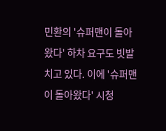민환의 '슈퍼맨이 돌아왔다' 하차 요구도 빗발치고 있다. 이에 '슈퍼맨이 돌아왔다' 시청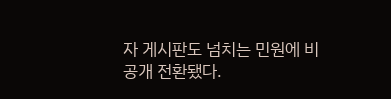자 게시판도 넘치는 민원에 비공개 전환됐다.